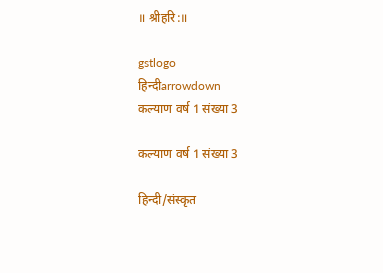॥ श्रीहरि:॥

gstlogo
हिन्दीarrowdown
कल्याण वर्ष 1 संख्या 3

कल्याण वर्ष 1 संख्या 3

हिन्दी/संस्कृत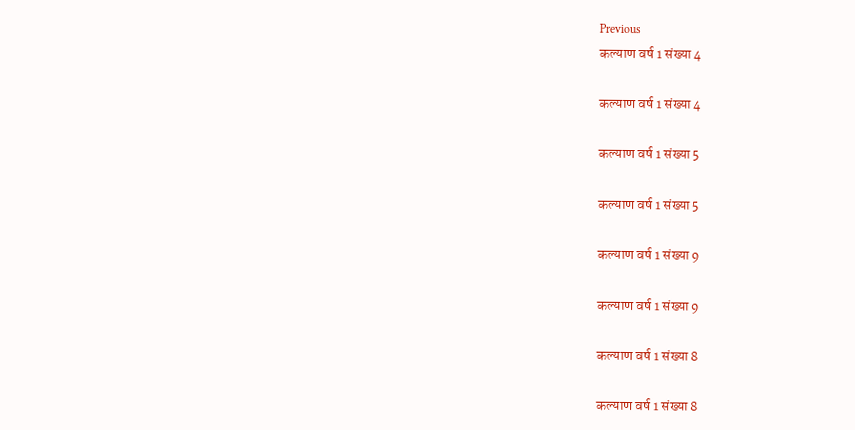Previous
कल्याण वर्ष 1 संख्या 4

कल्याण वर्ष 1 संख्या 4

कल्याण वर्ष 1 संख्या 5

कल्याण वर्ष 1 संख्या 5

कल्याण वर्ष 1 संख्या 9

कल्याण वर्ष 1 संख्या 9

कल्याण वर्ष 1 संख्या 8

कल्याण वर्ष 1 संख्या 8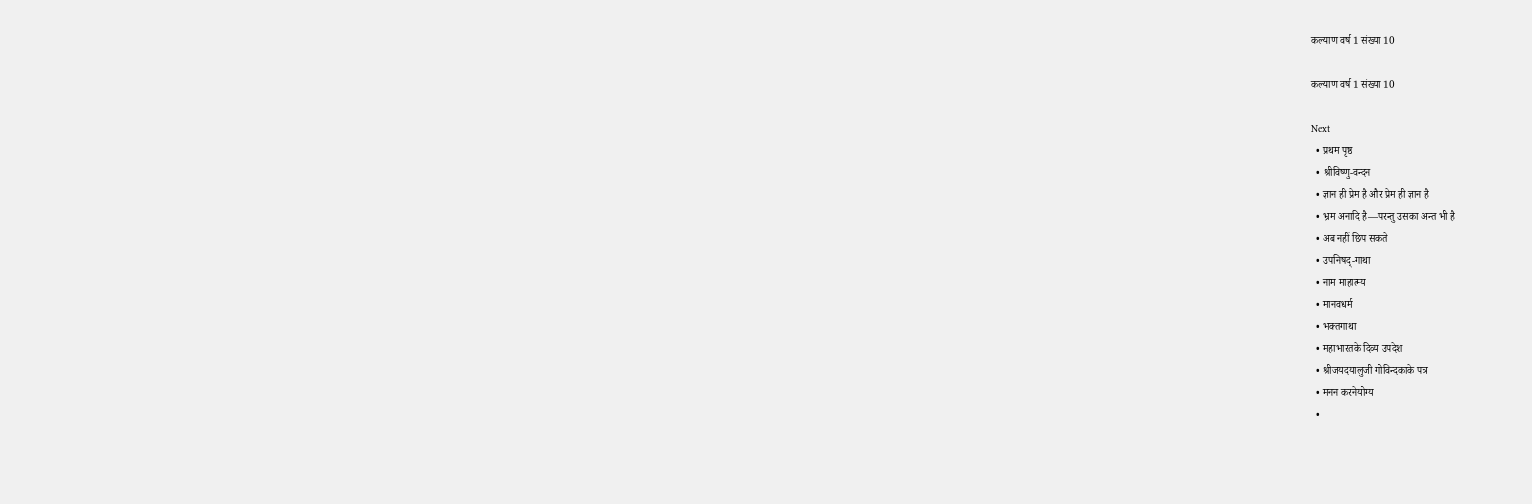कल्याण वर्ष 1 संख्या 10

कल्याण वर्ष 1 संख्या 10

Next
  • प्रथम पृष्ठ
  • श्रीविष्णु-वन्दन
  • ज्ञान ही प्रेम है और प्रेम ही ज्ञान है
  • भ्रम अनादि है—परन्तु उसका अन्त भी है
  • अब नहीं छिप सकते
  • उपनिषद्-गाथा
  • नाम माहात्म्य
  • मानवधर्म
  • भक्तगाथा
  • महाभारतके दिव्य उपदेश
  • श्रीजयदयालुजी गोविन्दकाके पत्र
  • मनन करनेयोग्य
  •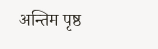अन्तिम पृष्ठ